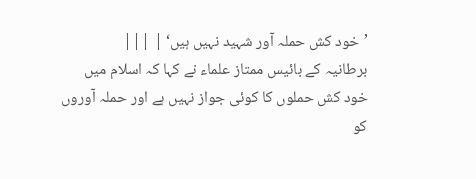’خود کش حملہ آور شہید نہیں ہیں‘ | |||
برطانیہ کے بائیس ممتاز علماء نے کہا کہ اسلام میں خود کش حملوں کا کوئی جواز نہیں ہے اور حملہ آوروں کو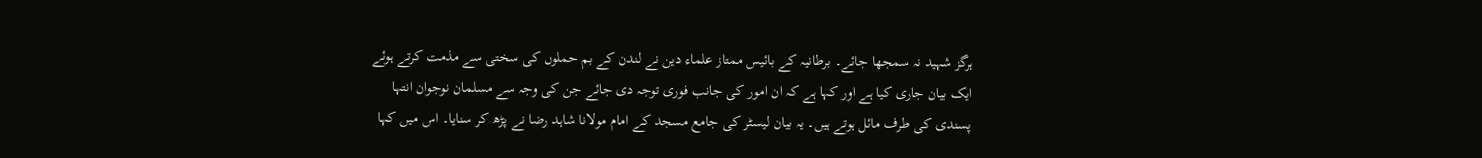ہرگز شہید نہ سمجھا جائے۔ برطانیہ کے بائیس ممتاز علماء دین نے لندن کے بم حملوں کی سختی سے مذمت کرتے ہوئے ایک بیان جاری کیا ہے اور کہا ہے کہ ان امور کی جانب فوری توجہ دی جائے جن کی وجہ سے مسلمان نوجوان انتہا پسندی کی طرف مائل ہوتے ہیں۔ یہ بیان لیسٹر کی جامع مسجد کے امام مولانا شاہد رضا نے پڑھ کر سنایا۔ اس میں کہا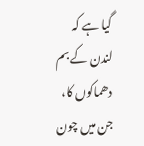گیا ہے کہ لندن کے بم دھماکوں کا، جن میں چون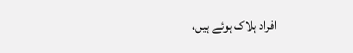افراد ہلاک ہوئے ہیں،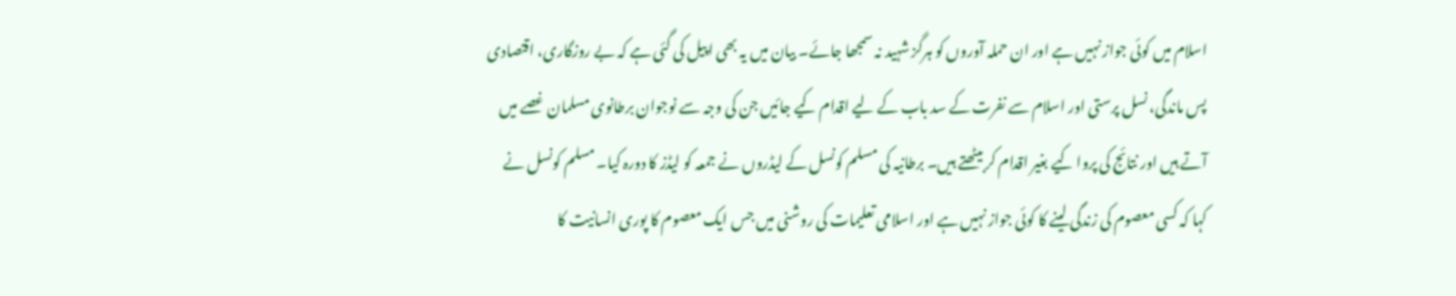اسلام میں کوئی جواز نہیں ہے اور ان حملہ آوروں کو ہرگز شہید نہ سمجھا جائے۔ بیان میں یہ بھی اپیل کی گئی ہے کہ بے روزگاری، اقتصادی پس ماندگی، نسل پرستی اور اسلام سے نفرت کے سد باب کے لیے اقدام کیے جائیں جن کی وجہ سے نوجوان برطانوی مسلمان غصے میں آتے ہیں اور نتائج کی پروا کیے بغیر اقدام کر بیٹھتے ہیں۔ برطانیہ کی مسلم کونسل کے لیڈروں نے جمعہ کو لیڈز کا دورہ کیا۔ مسلم کونسل نے کہا کہ کسی معصوم کی زندگی لینے کا کوئی جواز نہیں ہے اور اسلامی تعلیمات کی روشنی میں جس ایک معصوم کا پوری انسانیت کا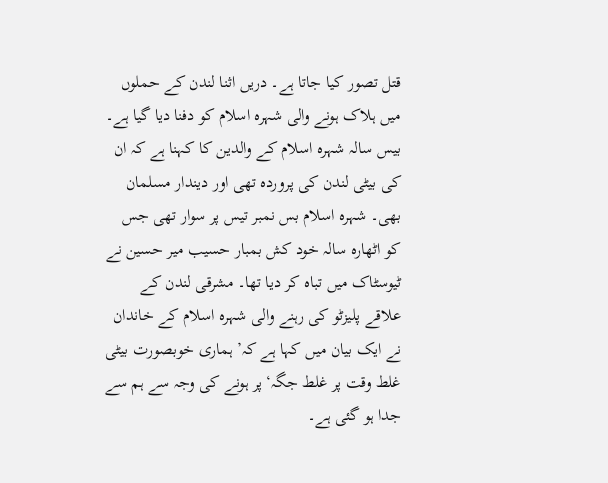قتل تصور کیا جاتا ہے۔ دریں اثنا لندن کے حملوں میں ہلاک ہونے والی شہرہ اسلام کو دفنا دیا گیا ہے۔ بیس سالہ شہرہ اسلام کے والدین کا کہنا ہے کہ ان کی بیٹی لندن کی پروردہ تھی اور دیندار مسلمان بھی۔ شہرہ اسلام بس نمبر تیس پر سوار تھی جس کو اٹھارہ سالہ خود کش بمبار حسیب میر حسین نے ٹیوسٹاک میں تباہ کر دیا تھا۔ مشرقی لندن کے علاقے پلیزٹو کی رہنے والی شہرہ اسلام کے خاندان نے ایک بیان میں کہا ہے کہ’ ہماری خوبصورت بیٹی غلط وقت پر غلط جگہ‘ پر ہونے کی وجہ سے ہم سے جدا ہو گئی ہے۔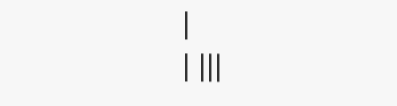|
| |||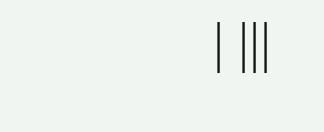| |||